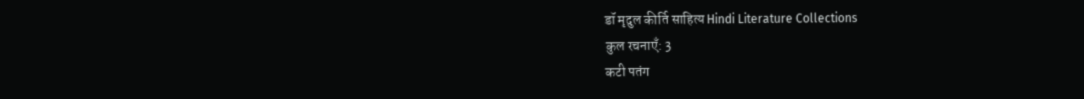डॉ मृदुल कीर्ति साहित्य Hindi Literature Collections
कुल रचनाएँ: 3
कटी पतंग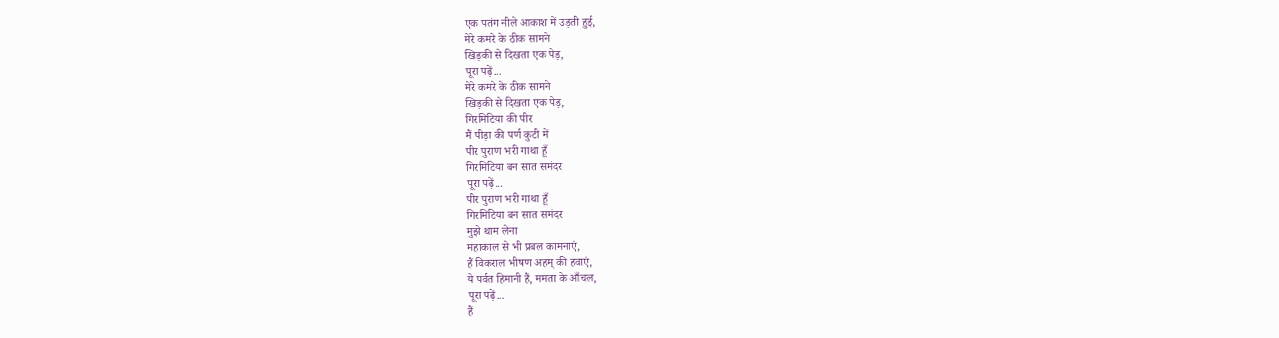एक पतंग नीले आकाश में उड़ती हुई,
मेरे कमरे के ठीक सामने
खिड़की से दिखता एक पेड़,
पूरा पढ़ें...
मेरे कमरे के ठीक सामने
खिड़की से दिखता एक पेड़,
गिरमिटिया की पीर
मैं पीड़ा की पर्ण कुटी में
पीर पुराण भरी गाथा हूँ
गिरमिटिया बन सात समंदर
पूरा पढ़ें...
पीर पुराण भरी गाथा हूँ
गिरमिटिया बन सात समंदर
मुझे थाम लेना
महाकाल से भी प्रबल कामनाएं,
हैं विकराल भीषण अहम् की हवाएं,
ये पर्वत हिमानी हैं, ममता के आँचल,
पूरा पढ़ें...
हैं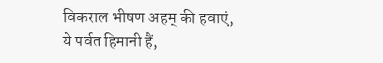विकराल भीषण अहम् की हवाएं,
ये पर्वत हिमानी हैं,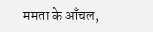ममता के आँचल,